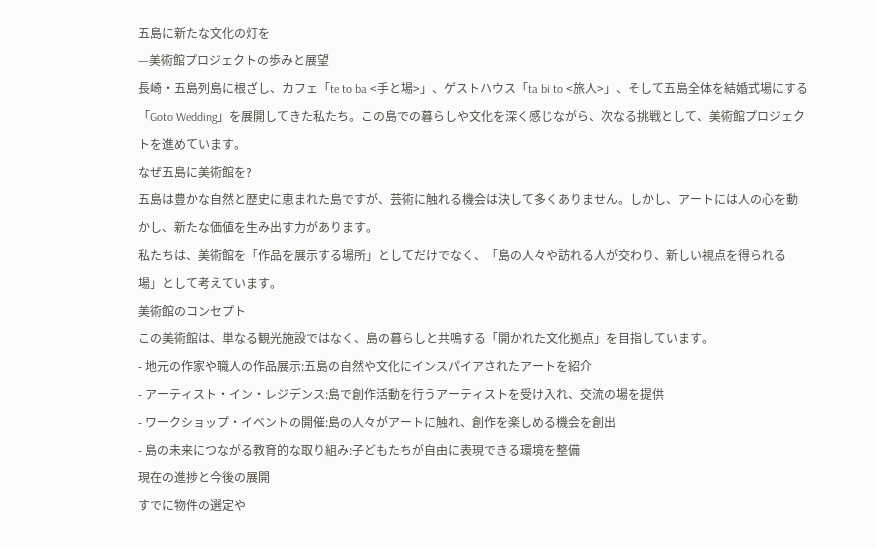五島に新たな文化の灯を
—美術館プロジェクトの歩みと展望
長崎・五島列島に根ざし、カフェ「te to ba <手と場>」、ゲストハウス「ta bi to <旅人>」、そして五島全体を結婚式場にする「Goto Wedding」を展開してきた私たち。この島での暮らしや文化を深く感じながら、次なる挑戦として、美術館プロジェクトを進めています。
なぜ五島に美術館を?
五島は豊かな自然と歴史に恵まれた島ですが、芸術に触れる機会は決して多くありません。しかし、アートには人の心を動かし、新たな価値を生み出す力があります。
私たちは、美術館を「作品を展示する場所」としてだけでなく、「島の人々や訪れる人が交わり、新しい視点を得られる場」として考えています。
美術館のコンセプト
この美術館は、単なる観光施設ではなく、島の暮らしと共鳴する「開かれた文化拠点」を目指しています。
- 地元の作家や職人の作品展示:五島の自然や文化にインスパイアされたアートを紹介
- アーティスト・イン・レジデンス:島で創作活動を行うアーティストを受け入れ、交流の場を提供
- ワークショップ・イベントの開催:島の人々がアートに触れ、創作を楽しめる機会を創出
- 島の未来につながる教育的な取り組み:子どもたちが自由に表現できる環境を整備
現在の進捗と今後の展開
すでに物件の選定や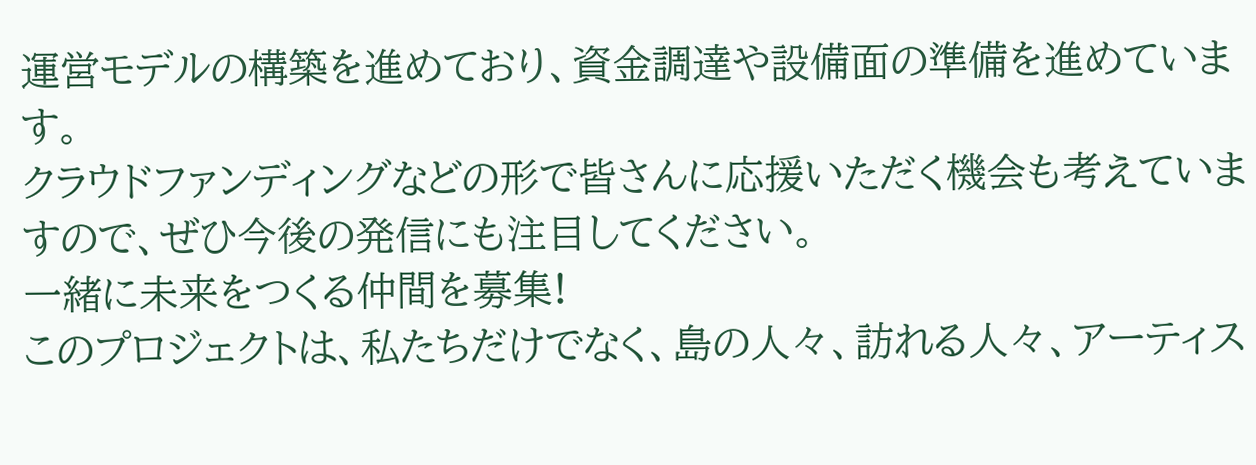運営モデルの構築を進めており、資金調達や設備面の準備を進めています。
クラウドファンディングなどの形で皆さんに応援いただく機会も考えていますので、ぜひ今後の発信にも注目してください。
一緒に未来をつくる仲間を募集!
このプロジェクトは、私たちだけでなく、島の人々、訪れる人々、アーティス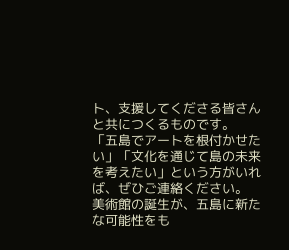ト、支援してくださる皆さんと共につくるものです。
「五島でアートを根付かせたい」「文化を通じて島の未来を考えたい」という方がいれば、ぜひご連絡ください。
美術館の誕生が、五島に新たな可能性をも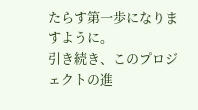たらす第一歩になりますように。
引き続き、このプロジェクトの進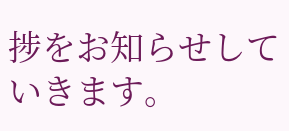捗をお知らせしていきます。